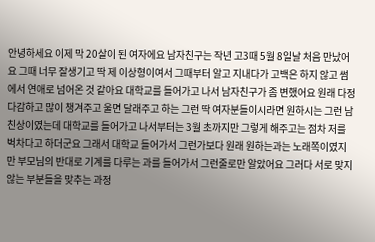안녕하세요 이제 막 20살이 된 여자에요 남자친구는 작년 고3때 5월 8일날 처음 만났어요 그때 너무 잘생기고 딱 제 이상형이여서 그때부터 알고 지내다가 고백은 하지 않고 썸에서 연애로 넘어온 것 같아요 대학교를 들어가고 나서 남자친구가 좀 변했어요 원래 다정다감하고 많이 챙겨주고 울면 달래주고 하는 그런 딱 여자분들이시라면 원하시는 그런 남친상이였는데 대학교를 들어가고 나서부터는 3월 초까지만 그렇게 해주고는 점차 저를 벅차다고 하더군요 그래서 대학교 들어가서 그런가보다 원래 원하는과는 노래쪽이였지만 부모님의 반대로 기계를 다루는 과를 들어가서 그런줄로만 알았어요 그러다 서로 맞지 않는 부분들을 맞추는 과정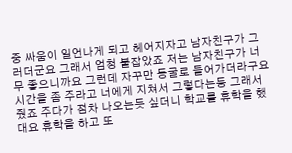중 싸움이 일언나게 되고 헤어지자고 남자친구가 그러더군요 그래서 엄청 붙잡았죠 저는 남자친구가 너무 좋으니까요 그런데 자꾸만 동굴로 들어가더라구요 시간을 좀 주라고 너에게 지쳐서 그렇다는둥 그래서 줬죠 주다가 점차 나오는듯 싶더니 학교를 휴학을 했대요 휴학을 하고 또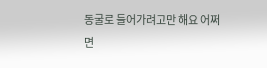동굴로 들어가려고만 해요 어쩌면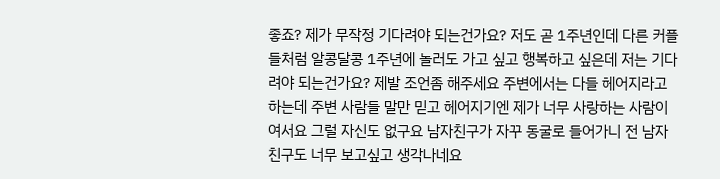좋죠? 제가 무작정 기다려야 되는건가요? 저도 곧 1주년인데 다른 커플들처럼 알콩달콩 1주년에 놀러도 가고 싶고 행복하고 싶은데 저는 기다려야 되는건가요? 제발 조언좀 해주세요 주변에서는 다들 헤어지라고 하는데 주변 사람들 말만 믿고 헤어지기엔 제가 너무 사랑하는 사람이여서요 그럴 자신도 없구요 남자친구가 자꾸 동굴로 들어가니 전 남자친구도 너무 보고싶고 생각나네요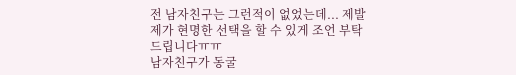전 남자친구는 그런적이 없었는데... 제발 제가 현명한 선택을 할 수 있게 조언 부탁드립니다ㅠㅠ
남자친구가 동굴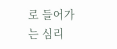로 들어가는 심리